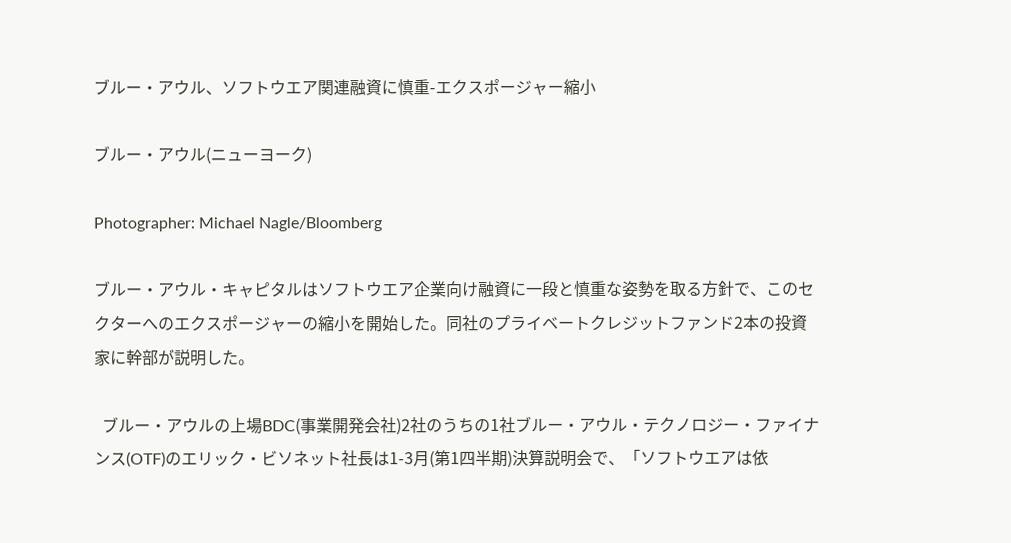ブルー・アウル、ソフトウエア関連融資に慎重-エクスポージャー縮小

ブルー・アウル(ニューヨーク)

Photographer: Michael Nagle/Bloomberg

ブルー・アウル・キャピタルはソフトウエア企業向け融資に一段と慎重な姿勢を取る方針で、このセクターへのエクスポージャーの縮小を開始した。同社のプライベートクレジットファンド2本の投資家に幹部が説明した。

  ブルー・アウルの上場BDC(事業開発会社)2社のうちの1社ブルー・アウル・テクノロジー・ファイナンス(OTF)のエリック・ビソネット社長は1-3月(第1四半期)決算説明会で、「ソフトウエアは依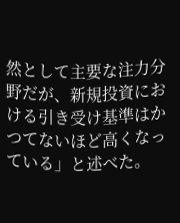然として主要な注力分野だが、新規投資における引き受け基準はかつてないほど高くなっている」と述べた。